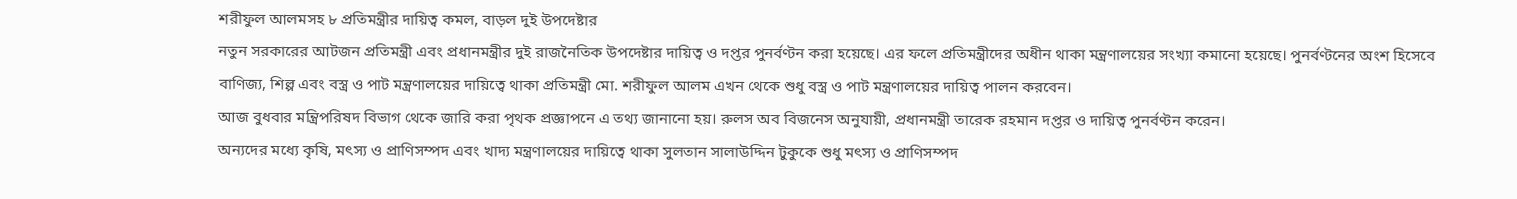শরীফুল আলমসহ ৮ প্রতিমন্ত্রীর দায়িত্ব কমল, বাড়ল দুই উপদেষ্টার
নতুন সরকারের আটজন প্রতিমন্ত্রী এবং প্রধানমন্ত্রীর দুই রাজনৈতিক উপদেষ্টার দায়িত্ব ও দপ্তর পুনর্বণ্টন করা হয়েছে। এর ফলে প্রতিমন্ত্রীদের অধীন থাকা মন্ত্রণালয়ের সংখ্যা কমানো হয়েছে। পুনর্বণ্টনের অংশ হিসেবে বাণিজ্য, শিল্প এবং বস্ত্র ও পাট মন্ত্রণালয়ের দায়িত্বে থাকা প্রতিমন্ত্রী মো. শরীফুল আলম এখন থেকে শুধু বস্ত্র ও পাট মন্ত্রণালয়ের দায়িত্ব পালন করবেন।
আজ বুধবার মন্ত্রিপরিষদ বিভাগ থেকে জারি করা পৃথক প্রজ্ঞাপনে এ তথ্য জানানো হয়। রুলস অব বিজনেস অনুযায়ী, প্রধানমন্ত্রী তারেক রহমান দপ্তর ও দায়িত্ব পুনর্বণ্টন করেন।
অন্যদের মধ্যে কৃষি, মৎস্য ও প্রাণিসম্পদ এবং খাদ্য মন্ত্রণালয়ের দায়িত্বে থাকা সুলতান সালাউদ্দিন টুকুকে শুধু মৎস্য ও প্রাণিসম্পদ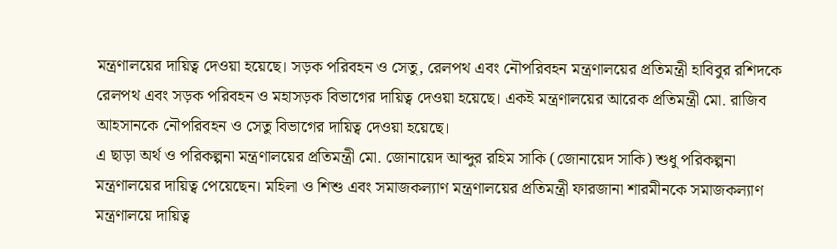মন্ত্রণালয়ের দায়িত্ব দেওয়া হয়েছে। সড়ক পরিবহন ও সেতু, রেলপথ এবং নৌপরিবহন মন্ত্রণালয়ের প্রতিমন্ত্রী হাবিবুর রশিদকে রেলপথ এবং সড়ক পরিবহন ও মহাসড়ক বিভাগের দায়িত্ব দেওয়া হয়েছে। একই মন্ত্রণালয়ের আরেক প্রতিমন্ত্রী মো. রাজিব আহসানকে নৌপরিবহন ও সেতু বিভাগের দায়িত্ব দেওয়া হয়েছে।
এ ছাড়া অর্থ ও পরিকল্পনা মন্ত্রণালয়ের প্রতিমন্ত্রী মো. জোনায়েদ আব্দুর রহিম সাকি (জোনায়েদ সাকি) শুধু পরিকল্পনা মন্ত্রণালয়ের দায়িত্ব পেয়েছেন। মহিলা ও শিশু এবং সমাজকল্যাণ মন্ত্রণালয়ের প্রতিমন্ত্রী ফারজানা শারমীনকে সমাজকল্যাণ মন্ত্রণালয়ে দায়িত্ব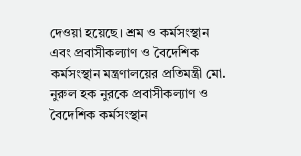দেওয়া হয়েছে। শ্রম ও কর্মসংস্থান এবং প্রবাসীকল্যাণ ও বৈদেশিক কর্মসংস্থান মন্ত্রণালয়ের প্রতিমন্ত্রী মো. নুরুল হক নুরকে প্রবাসীকল্যাণ ও বৈদেশিক কর্মসংস্থান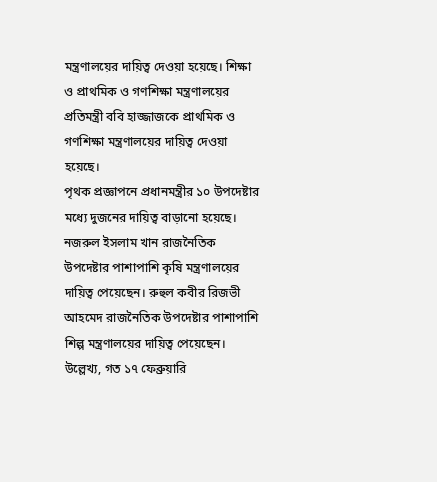মন্ত্রণালয়ের দায়িত্ব দেওয়া হয়েছে। শিক্ষা ও প্রাথমিক ও গণশিক্ষা মন্ত্রণালয়ের প্রতিমন্ত্রী ববি হাজ্জাজকে প্রাথমিক ও গণশিক্ষা মন্ত্রণালয়ের দায়িত্ব দেওয়া হয়েছে।
পৃথক প্রজ্ঞাপনে প্রধানমন্ত্রীর ১০ উপদেষ্টার মধ্যে দুজনের দায়িত্ব বাড়ানো হয়েছে। নজরুল ইসলাম খান রাজনৈতিক উপদেষ্টার পাশাপাশি কৃষি মন্ত্রণালয়ের দায়িত্ব পেয়েছেন। রুহুল কবীর রিজভী আহমেদ রাজনৈতিক উপদেষ্টার পাশাপাশি শিল্প মন্ত্রণালয়ের দায়িত্ব পেয়েছেন।
উল্লেখ্য, গত ১৭ ফেব্রুয়ারি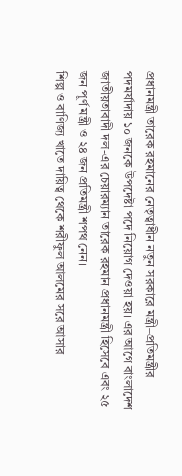প্রধানমন্ত্রী তারেক রহমানের নেতৃত্বাধীন নতুন সরকারে মন্ত্রী–প্রতিমন্ত্রীর পদমর্যাদায় ১০ জনকে উপদেষ্টা পদে নিয়োগ দেওয়া হয়। এর আগে বাংলাদেশ জাতীয়তাবাদী দল-এর চেয়ারম্যান তারেক রহমান প্রধানমন্ত্রী হিসেবে এবং ২৫ জন পূর্ণ মন্ত্রী ও ২৪ জন প্রতিমন্ত্রী শপথ নেন।
শিল্প ও বাণিজ্য খাতে দায়িত্ব থেকে শরীফুল আলমের সরে আসার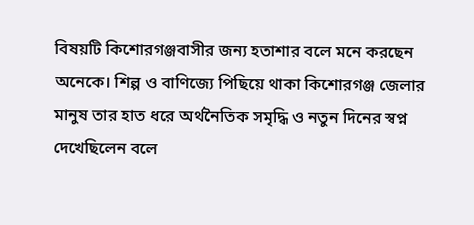বিষয়টি কিশোরগঞ্জবাসীর জন্য হতাশার বলে মনে করছেন অনেকে। শিল্প ও বাণিজ্যে পিছিয়ে থাকা কিশোরগঞ্জ জেলার মানুষ তার হাত ধরে অর্থনৈতিক সমৃদ্ধি ও নতুন দিনের স্বপ্ন দেখেছিলেন বলে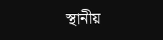স্থানীয়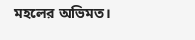মহলের অভিমত।